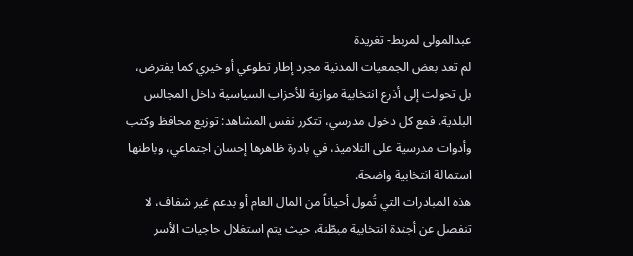عبدالمولى لمربط- تغريدة
لم تعد بعض الجمعيات المدنية مجرد إطار تطوعي أو خيري كما يفترض، بل تحولت إلى أذرع انتخابية موازية للأحزاب السياسية داخل المجالس البلدية. فمع كل دخول مدرسي، تتكرر نفس المشاهد: توزيع محافظ وكتب وأدوات مدرسية على التلاميذ، في بادرة ظاهرها إحسان اجتماعي، وباطنها استمالة انتخابية واضحة.
هذه المبادرات التي تُمول أحياناً من المال العام أو بدعم غير شفاف، لا تنفصل عن أجندة انتخابية مبطّنة، حيث يتم استغلال حاجيات الأسر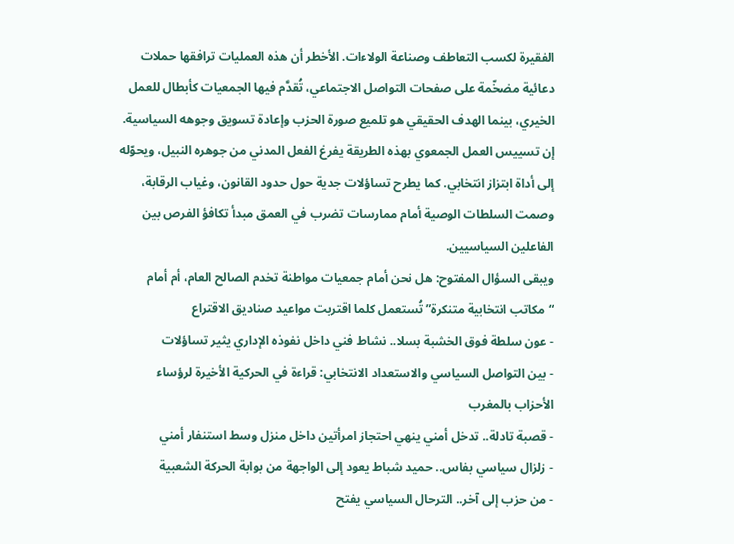الفقيرة لكسب التعاطف وصناعة الولاءات. الأخطر أن هذه العمليات ترافقها حملات دعائية مضخّمة على صفحات التواصل الاجتماعي، تُقدَّم فيها الجمعيات كأبطال للعمل الخيري، بينما الهدف الحقيقي هو تلميع صورة الحزب وإعادة تسويق وجوهه السياسية.
إن تسييس العمل الجمعوي بهذه الطريقة يفرغ الفعل المدني من جوهره النبيل، ويحوّله إلى أداة ابتزاز انتخابي. كما يطرح تساؤلات جدية حول حدود القانون، وغياب الرقابة، وصمت السلطات الوصية أمام ممارسات تضرب في العمق مبدأ تكافؤ الفرص بين الفاعلين السياسيين.
ويبقى السؤال المفتوح: هل نحن أمام جمعيات مواطنة تخدم الصالح العام، أم أمام “مكاتب انتخابية متنكرة” تُستعمل كلما اقتربت مواعيد صناديق الاقتراع
- عون سلطة فوق الخشبة بسلا.. نشاط فني داخل نفوذه الإداري يثير تساؤلات
- بين التواصل السياسي والاستعداد الانتخابي: قراءة في الحركية الأخيرة لرؤساء الأحزاب بالمغرب
- قصبة تادلة.. تدخل أمني ينهي احتجاز امرأتين داخل منزل وسط استنفار أمني
- زلزال سياسي بفاس.. حميد شباط يعود إلى الواجهة من بوابة الحركة الشعبية
- من حزب إلى آخر.. الترحال السياسي يفتح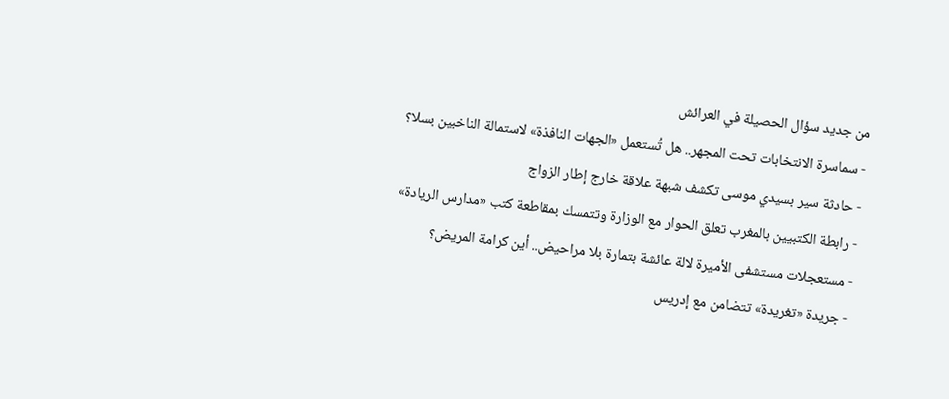من جديد سؤال الحصيلة في العرائش
- سماسرة الانتخابات تحت المجهر.. هل تُستعمل «الجهات النافذة» لاستمالة الناخبين بسلا؟
- حادثة سير بسيدي موسى تكشف شبهة علاقة خارج إطار الزواج
- رابطة الكتبيين بالمغرب تعلق الحوار مع الوزارة وتتمسك بمقاطعة كتب «مدارس الريادة»
- مستعجلات مستشفى الأميرة لالة عائشة بتمارة بلا مراحيض.. أين كرامة المريض؟
- جريدة «تغريدة» تتضامن مع إدريس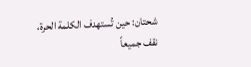شحتان: حين تُستهدف الكلمة الحرة، نقف جميعاً